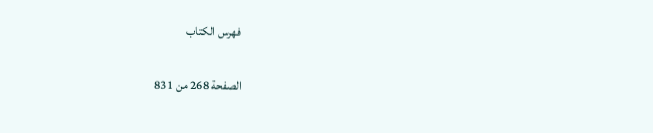فهرس الكتاب

الصفحة 268 من 831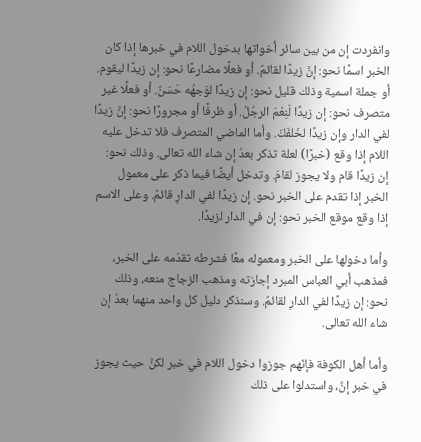وانفردت إن من بين سائر أخواتها بدخول اللام في خبرها إذا كان الخبر اسمًا نحو: إنَّ زيدًا لقائمٌ. أو فعلًا مضارعًا نحو: إن زيدًا ليقوم. أو جملة اسمية وذلك قليل نحو: إن زيدًا لوَجهُه حَسَنٌ. أو فعلًا غير متصرف نحو: إن زيدًا لَنِعْمَ الرجُلُ. أو ظرفًا أو مجرورًا نحو: إنَّ زيدًا لفي الدار وإن زيدًا لخَلفَكَ. وأما الماضي المتصرف فلا تدخل عليه اللام إذا وقع (خبرًا) لعلة تذكر بعدُ إن شاء الله تعالى. وذلك نحو: إن زيدًا قام ولا يجوز لقامَ. وتدخل أيضًا فيما ذكر على معمول الخبر إذا تقدم على الخبر نحو. إن زيدًا لفي الدارِ قائمٌ. وعلى الاسم إذا وقع موقع الخبر نحو: إن في الدار لزيدًا.

وأما دخولها على الخبر ومعموله معًا فشرطه تقدّمه على الخبر، فمذهب أبي العباس المبرد إجازته ومذهب الزجاج منعه، وذلك نحو: إن زيدًا لفي الدارِ لقائمٌ. وسنذكر دليل كل واحد منهما بعدُ إن شاء الله تعالى.

وأما أهل الكوفة فإنّهم جوزوا دخول اللام في خبر لكنَّ حيث يجوز في خبر إنَّ، واستدلوا على ذلك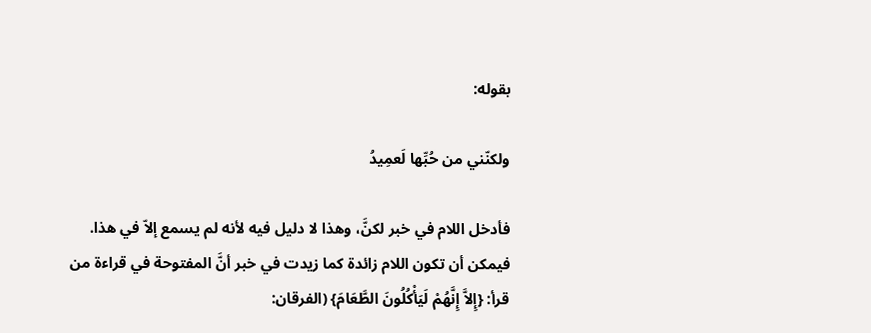بقوله:

ولكنّني من حُبِّها لَعمِيدُ

فأدخل اللام في خبر لكنَّ، وهذا لا دليل فيه لأنه لم يسمع إلاّ في هذا. فيمكن أن تكون اللام زائدة كما زيدت في خبر أنَّ المفتوحة في قراءة من قرأ: {إِلاَّ إِنَّهُمْ لَيَأْكُلُونَ الطَّعَامَ} (الفرقان: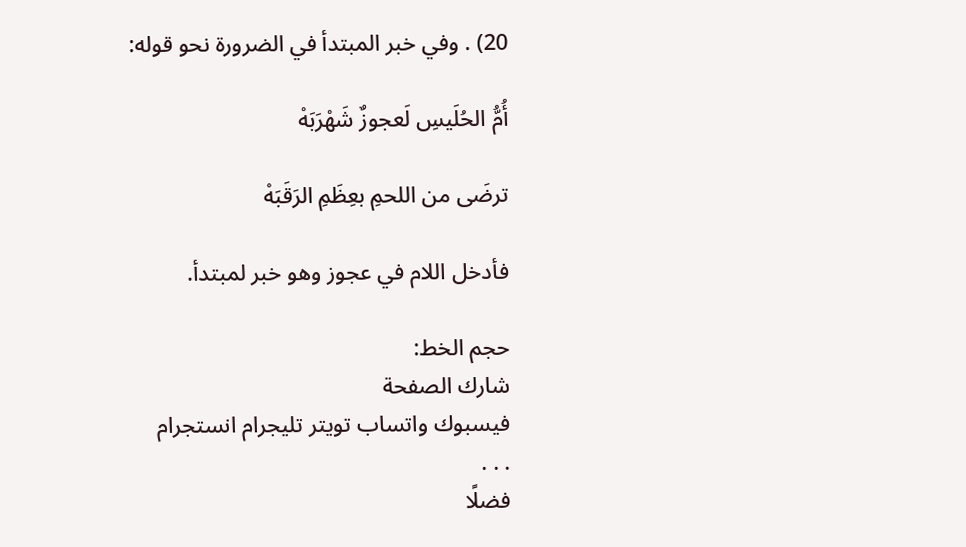20) . وفي خبر المبتدأ في الضرورة نحو قوله:

أُمُّ الحُلَيسِ لَعجوزٌ شَهْرَبَهْ

ترضَى من اللحمِ بعِظَمِ الرَقَبَهْ

فأدخل اللام في عجوز وهو خبر لمبتدأ.

حجم الخط:
شارك الصفحة
فيسبوك واتساب تويتر تليجرام انستجرام
. . .
فضلًا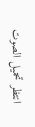انتظر تحميل الصوت